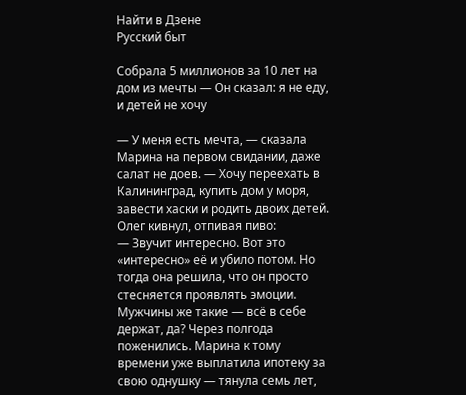Найти в Дзене
Русский быт

Собрала 5 миллионов за 10 лет на дом из мечты — Он сказал: я не еду, и детей не хочу

— У меня есть мечта, — сказала Марина на первом свидании, даже салат не доев. — Хочу переехать в Калининград, купить дом у моря, завести хаски и родить двоих детей. Олег кивнул, отпивая пиво:
— Звучит интересно. Вот это «интересно» её и убило потом. Но тогда она решила, что он просто стесняется проявлять эмоции. Мужчины же такие — всё в себе держат, да? Через полгода поженились. Марина к тому времени уже выплатила ипотеку за свою однушку — тянула семь лет,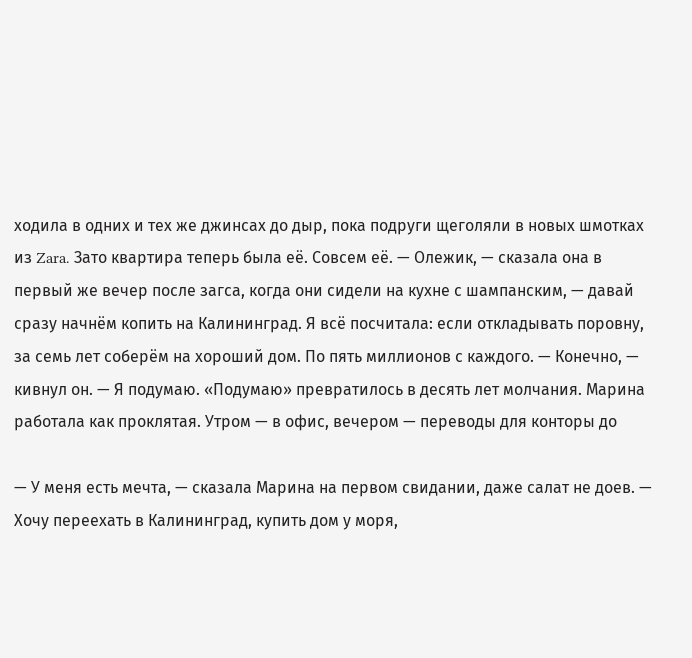ходила в одних и тех же джинсах до дыр, пока подруги щеголяли в новых шмотках из Zara. Зато квартира теперь была её. Совсем её. — Олежик, — сказала она в первый же вечер после загса, когда они сидели на кухне с шампанским, — давай сразу начнём копить на Калининград. Я всё посчитала: если откладывать поровну, за семь лет соберём на хороший дом. По пять миллионов с каждого. — Конечно, — кивнул он. — Я подумаю. «Подумаю» превратилось в десять лет молчания. Марина работала как проклятая. Утром — в офис, вечером — переводы для конторы до

— У меня есть мечта, — сказала Марина на первом свидании, даже салат не доев. — Хочу переехать в Калининград, купить дом у моря,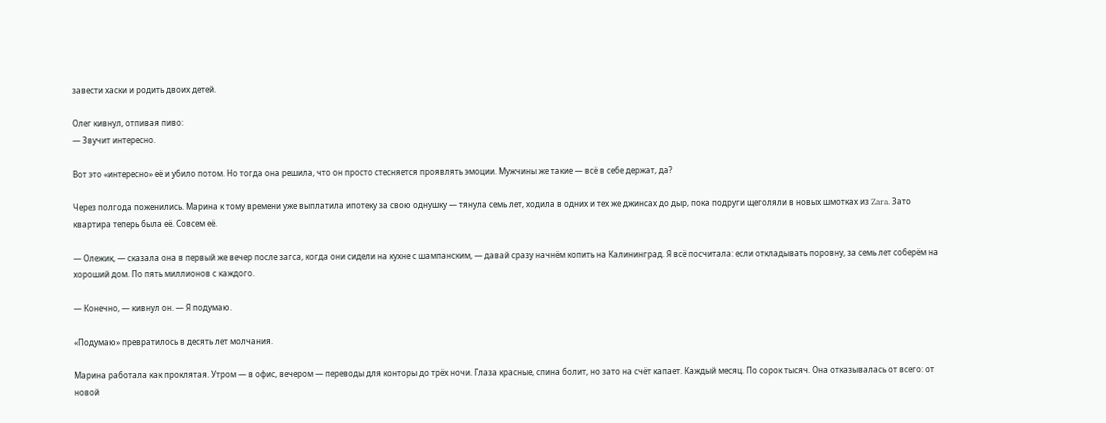завести хаски и родить двоих детей.

Олег кивнул, отпивая пиво:
— Звучит интересно.

Вот это «интересно» её и убило потом. Но тогда она решила, что он просто стесняется проявлять эмоции. Мужчины же такие — всё в себе держат, да?

Через полгода поженились. Марина к тому времени уже выплатила ипотеку за свою однушку — тянула семь лет, ходила в одних и тех же джинсах до дыр, пока подруги щеголяли в новых шмотках из Zara. Зато квартира теперь была её. Совсем её.

— Олежик, — сказала она в первый же вечер после загса, когда они сидели на кухне с шампанским, — давай сразу начнём копить на Калининград. Я всё посчитала: если откладывать поровну, за семь лет соберём на хороший дом. По пять миллионов с каждого.

— Конечно, — кивнул он. — Я подумаю.

«Подумаю» превратилось в десять лет молчания.

Марина работала как проклятая. Утром — в офис, вечером — переводы для конторы до трёх ночи. Глаза красные, спина болит, но зато на счёт капает. Каждый месяц. По сорок тысяч. Она отказывалась от всего: от новой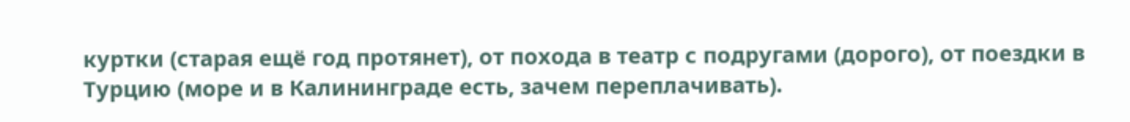куртки (старая ещё год протянет), от похода в театр с подругами (дорого), от поездки в Турцию (море и в Калининграде есть, зачем переплачивать).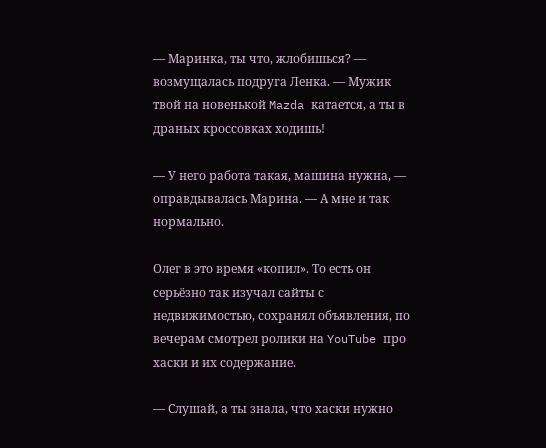— Маринка, ты что, жлобишься? — возмущалась подруга Ленка. — Мужик твой на новенькой Mazda катается, а ты в драных кроссовках ходишь!

— У него работа такая, машина нужна, — оправдывалась Марина. — А мне и так нормально.

Олег в это время «копил». То есть он серьёзно так изучал сайты с недвижимостью, сохранял объявления, по вечерам смотрел ролики на YouTube про хаски и их содержание.

— Слушай, а ты знала, что хаски нужно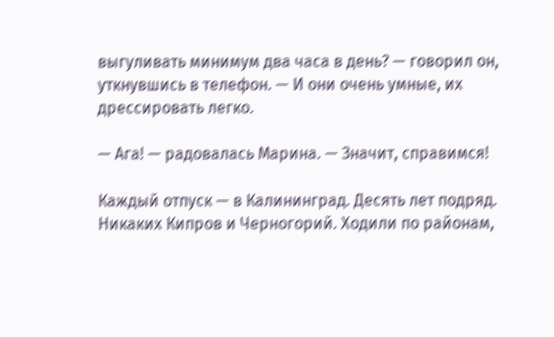выгуливать минимум два часа в день? — говорил он, уткнувшись в телефон. — И они очень умные, их дрессировать легко.

— Ага! — радовалась Марина. — Значит, справимся!

Каждый отпуск — в Калининград. Десять лет подряд. Никаких Кипров и Черногорий. Ходили по районам,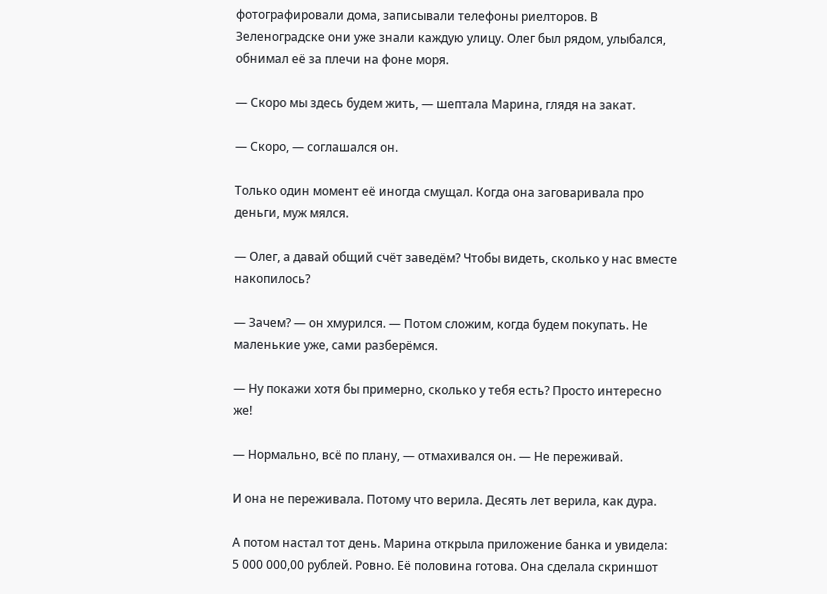фотографировали дома, записывали телефоны риелторов. В Зеленоградске они уже знали каждую улицу. Олег был рядом, улыбался, обнимал её за плечи на фоне моря.

— Скоро мы здесь будем жить, — шептала Марина, глядя на закат.

— Скоро, — соглашался он.

Только один момент её иногда смущал. Когда она заговаривала про деньги, муж мялся.

— Олег, а давай общий счёт заведём? Чтобы видеть, сколько у нас вместе накопилось?

— Зачем? — он хмурился. — Потом сложим, когда будем покупать. Не маленькие уже, сами разберёмся.

— Ну покажи хотя бы примерно, сколько у тебя есть? Просто интересно же!

— Нормально, всё по плану, — отмахивался он. — Не переживай.

И она не переживала. Потому что верила. Десять лет верила, как дура.

А потом настал тот день. Марина открыла приложение банка и увидела: 5 000 000,00 рублей. Ровно. Её половина готова. Она сделала скриншот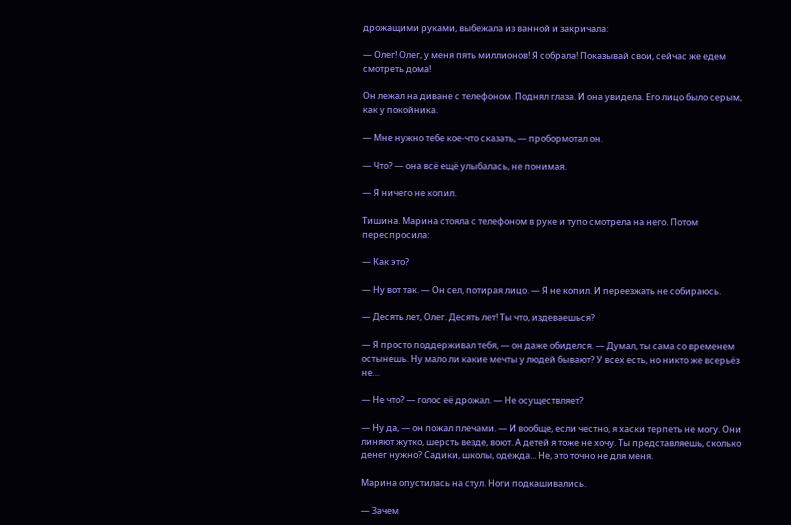дрожащими руками, выбежала из ванной и закричала:

— Олег! Олег, у меня пять миллионов! Я собрала! Показывай свои, сейчас же едем смотреть дома!

Он лежал на диване с телефоном. Поднял глаза. И она увидела. Его лицо было серым, как у покойника.

— Мне нужно тебе кое-что сказать, — пробормотал он.

— Что? — она всё ещё улыбалась, не понимая.

— Я ничего не копил.

Тишина. Марина стояла с телефоном в руке и тупо смотрела на него. Потом переспросила:

— Как это?

— Ну вот так. — Он сел, потирая лицо. — Я не копил. И переезжать не собираюсь.

— Десять лет, Олег. Десять лет! Ты что, издеваешься?

— Я просто поддерживал тебя, — он даже обиделся. — Думал, ты сама со временем остынешь. Ну мало ли какие мечты у людей бывают? У всех есть, но никто же всерьёз не…

— Не что? — голос её дрожал. — Не осуществляет?

— Ну да, — он пожал плечами. — И вообще, если честно, я хаски терпеть не могу. Они линяют жутко, шерсть везде, воют. А детей я тоже не хочу. Ты представляешь, сколько денег нужно? Садики, школы, одежда... Не, это точно не для меня.

Марина опустилась на стул. Ноги подкашивались.

— Зачем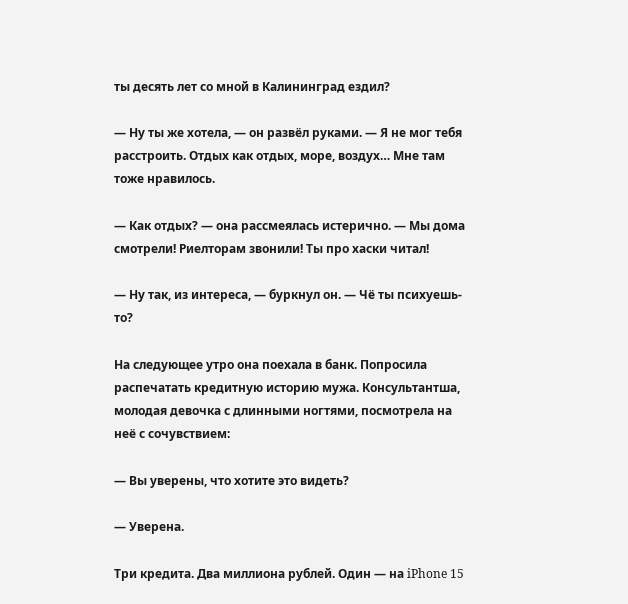ты десять лет со мной в Калининград ездил?

— Ну ты же хотела, — он развёл руками. — Я не мог тебя расстроить. Отдых как отдых, море, воздух… Мне там тоже нравилось.

— Как отдых? — она рассмеялась истерично. — Мы дома смотрели! Риелторам звонили! Ты про хаски читал!

— Ну так, из интереса, — буркнул он. — Чё ты психуешь-то?

На следующее утро она поехала в банк. Попросила распечатать кредитную историю мужа. Консультантша, молодая девочка с длинными ногтями, посмотрела на неё с сочувствием:

— Вы уверены, что хотите это видеть?

— Уверена.

Три кредита. Два миллиона рублей. Один — на iPhone 15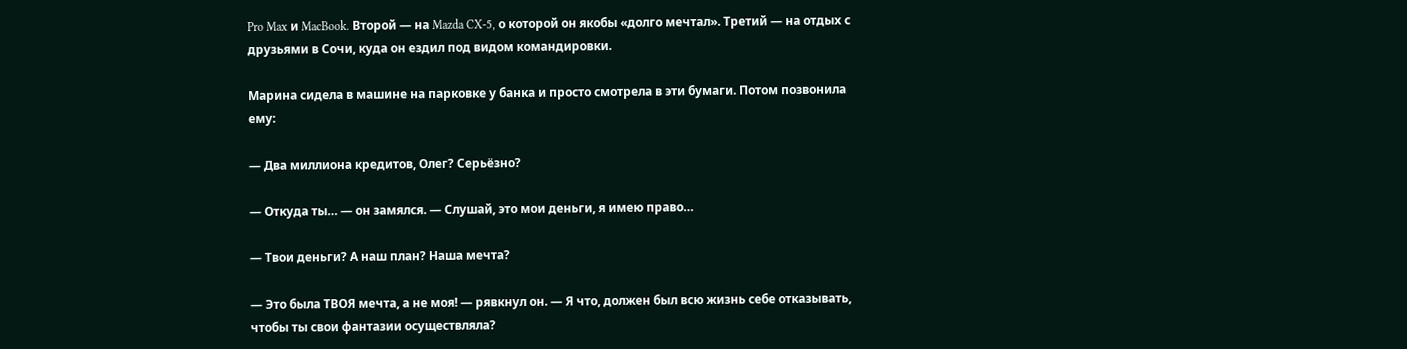Pro Max и MacBook. Второй — на Mazda CX-5, о которой он якобы «долго мечтал». Третий — на отдых с друзьями в Сочи, куда он ездил под видом командировки.

Марина сидела в машине на парковке у банка и просто смотрела в эти бумаги. Потом позвонила ему:

— Два миллиона кредитов, Олег? Серьёзно?

— Откуда ты… — он замялся. — Слушай, это мои деньги, я имею право…

— Твои деньги? А наш план? Наша мечта?

— Это была ТВОЯ мечта, а не моя! — рявкнул он. — Я что, должен был всю жизнь себе отказывать, чтобы ты свои фантазии осуществляла?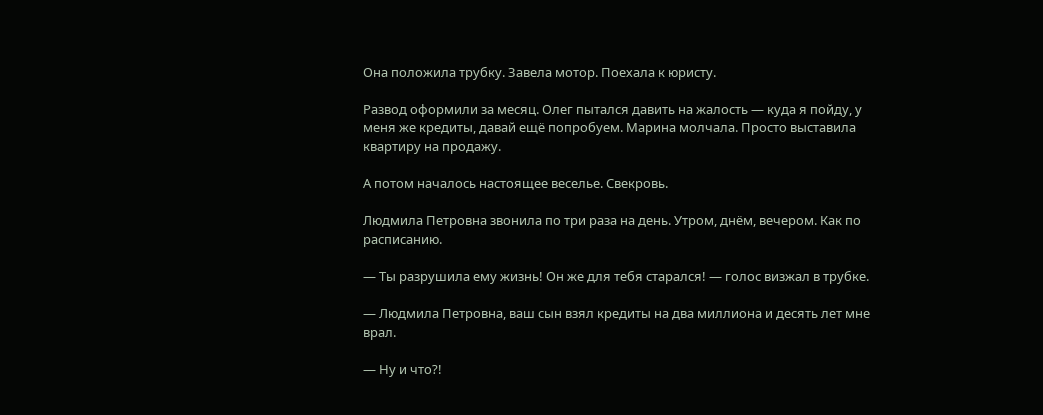Она положила трубку. Завела мотор. Поехала к юристу.

Развод оформили за месяц. Олег пытался давить на жалость — куда я пойду, у меня же кредиты, давай ещё попробуем. Марина молчала. Просто выставила квартиру на продажу.

А потом началось настоящее веселье. Свекровь.

Людмила Петровна звонила по три раза на день. Утром, днём, вечером. Как по расписанию.

— Ты разрушила ему жизнь! Он же для тебя старался! — голос визжал в трубке.

— Людмила Петровна, ваш сын взял кредиты на два миллиона и десять лет мне врал.

— Ну и что?!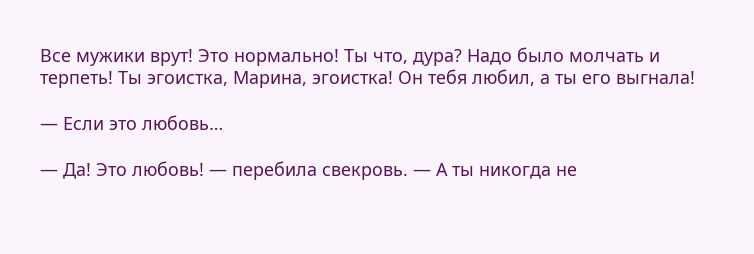Все мужики врут! Это нормально! Ты что, дура? Надо было молчать и терпеть! Ты эгоистка, Марина, эгоистка! Он тебя любил, а ты его выгнала!

— Если это любовь…

— Да! Это любовь! — перебила свекровь. — А ты никогда не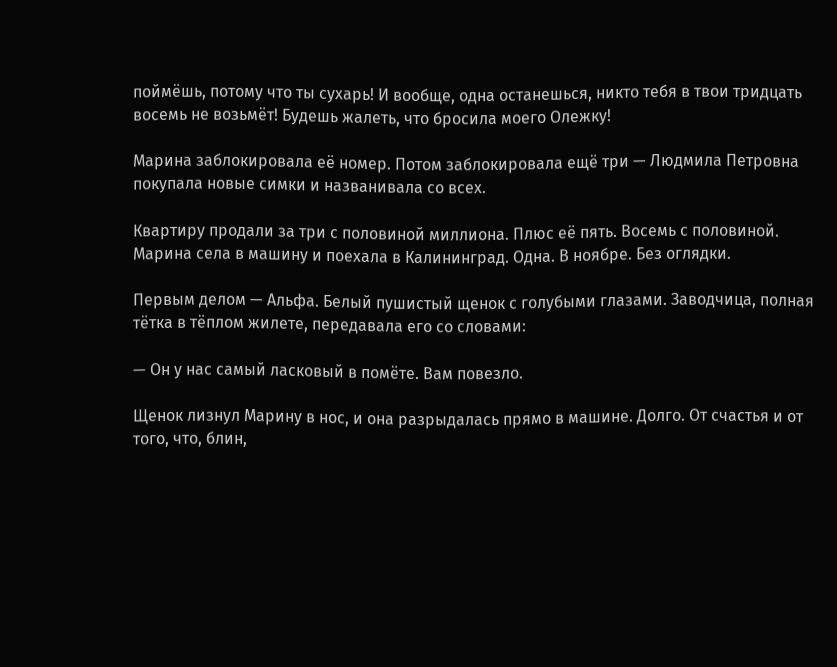поймёшь, потому что ты сухарь! И вообще, одна останешься, никто тебя в твои тридцать восемь не возьмёт! Будешь жалеть, что бросила моего Олежку!

Марина заблокировала её номер. Потом заблокировала ещё три — Людмила Петровна покупала новые симки и названивала со всех.

Квартиру продали за три с половиной миллиона. Плюс её пять. Восемь с половиной. Марина села в машину и поехала в Калининград. Одна. В ноябре. Без оглядки.

Первым делом — Альфа. Белый пушистый щенок с голубыми глазами. Заводчица, полная тётка в тёплом жилете, передавала его со словами:

— Он у нас самый ласковый в помёте. Вам повезло.

Щенок лизнул Марину в нос, и она разрыдалась прямо в машине. Долго. От счастья и от того, что, блин,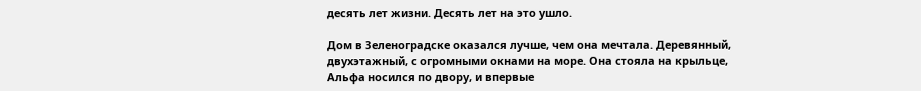десять лет жизни. Десять лет на это ушло.

Дом в Зеленоградске оказался лучше, чем она мечтала. Деревянный, двухэтажный, с огромными окнами на море. Она стояла на крыльце, Альфа носился по двору, и впервые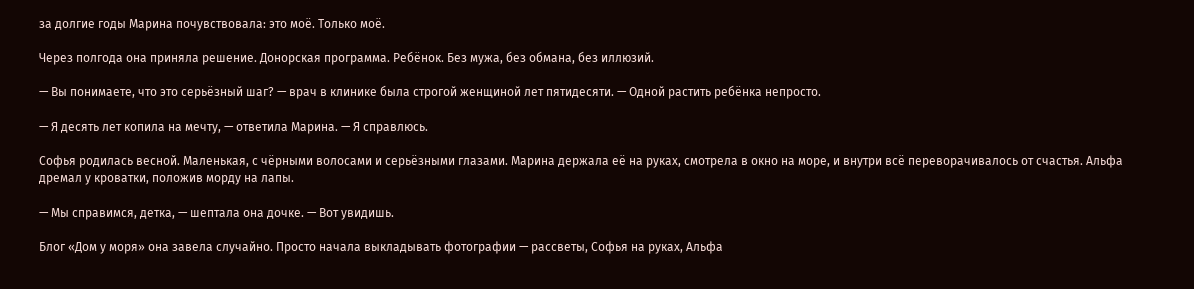за долгие годы Марина почувствовала: это моё. Только моё.

Через полгода она приняла решение. Донорская программа. Ребёнок. Без мужа, без обмана, без иллюзий.

— Вы понимаете, что это серьёзный шаг? — врач в клинике была строгой женщиной лет пятидесяти. — Одной растить ребёнка непросто.

— Я десять лет копила на мечту, — ответила Марина. — Я справлюсь.

Софья родилась весной. Маленькая, с чёрными волосами и серьёзными глазами. Марина держала её на руках, смотрела в окно на море, и внутри всё переворачивалось от счастья. Альфа дремал у кроватки, положив морду на лапы.

— Мы справимся, детка, — шептала она дочке. — Вот увидишь.

Блог «Дом у моря» она завела случайно. Просто начала выкладывать фотографии — рассветы, Софья на руках, Альфа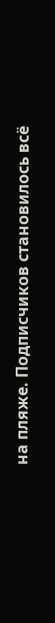на пляже. Подписчиков становилось всё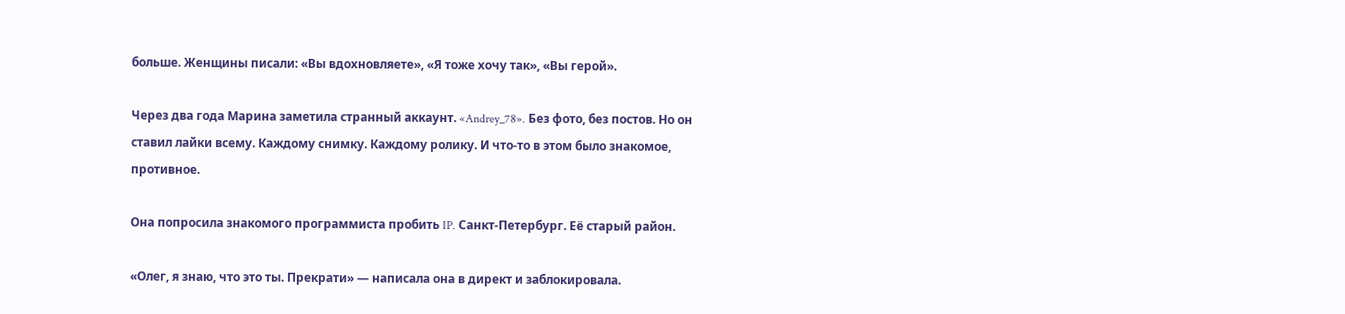больше. Женщины писали: «Вы вдохновляете», «Я тоже хочу так», «Вы герой».

Через два года Марина заметила странный аккаунт. «Andrey_78». Без фото, без постов. Но он ставил лайки всему. Каждому снимку. Каждому ролику. И что-то в этом было знакомое, противное.

Она попросила знакомого программиста пробить IP. Санкт-Петербург. Её старый район.

«Олег, я знаю, что это ты. Прекрати» — написала она в директ и заблокировала.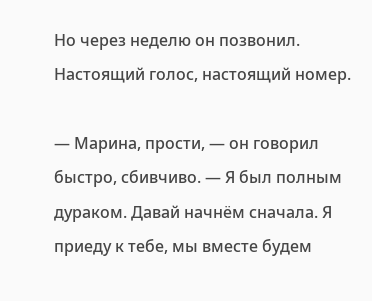Но через неделю он позвонил. Настоящий голос, настоящий номер.

— Марина, прости, — он говорил быстро, сбивчиво. — Я был полным дураком. Давай начнём сначала. Я приеду к тебе, мы вместе будем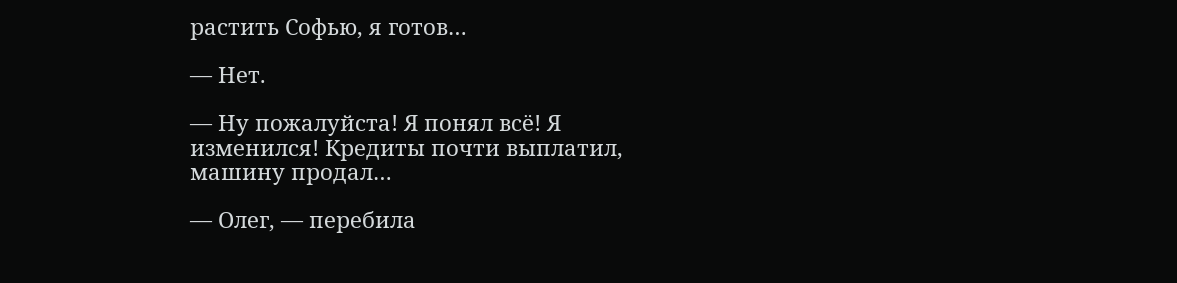растить Софью, я готов…

— Нет.

— Ну пожалуйста! Я понял всё! Я изменился! Кредиты почти выплатил, машину продал…

— Олег, — перебила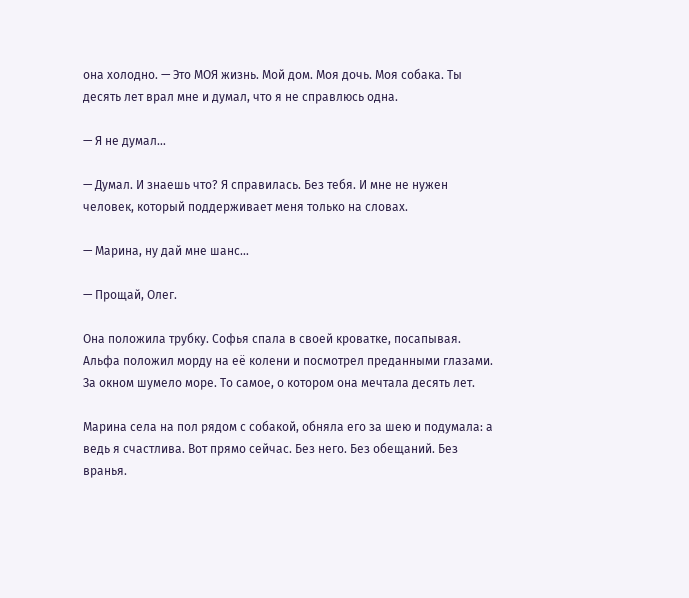она холодно. — Это МОЯ жизнь. Мой дом. Моя дочь. Моя собака. Ты десять лет врал мне и думал, что я не справлюсь одна.

— Я не думал…

— Думал. И знаешь что? Я справилась. Без тебя. И мне не нужен человек, который поддерживает меня только на словах.

— Марина, ну дай мне шанс…

— Прощай, Олег.

Она положила трубку. Софья спала в своей кроватке, посапывая. Альфа положил морду на её колени и посмотрел преданными глазами. За окном шумело море. То самое, о котором она мечтала десять лет.

Марина села на пол рядом с собакой, обняла его за шею и подумала: а ведь я счастлива. Вот прямо сейчас. Без него. Без обещаний. Без вранья.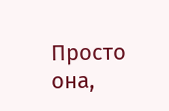Просто она,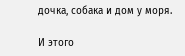дочка, собака и дом у моря.

И этого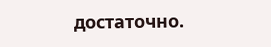достаточно.